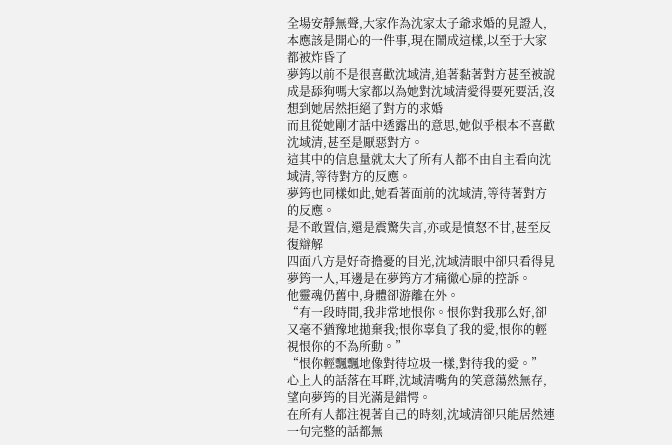全場安靜無聲,大家作為沈家太子爺求婚的見證人,本應該是開心的一件事,現在鬧成這樣,以至于大家都被炸昏了
夢筠以前不是很喜歡沈域清,追著黏著對方甚至被說成是舔狗嗎大家都以為她對沈域清愛得要死要活,沒想到她居然拒絕了對方的求婚
而且從她剛才話中透露出的意思,她似乎根本不喜歡沈域清,甚至是厭惡對方。
這其中的信息量就太大了所有人都不由自主看向沈域清,等待對方的反應。
夢筠也同樣如此,她看著面前的沈域清,等待著對方的反應。
是不敢置信,還是震驚失言,亦或是憤怒不甘,甚至反復辯解
四面八方是好奇擔憂的目光,沈域清眼中卻只看得見夢筠一人,耳邊是在夢筠方才痛徹心扉的控訴。
他靈魂仍舊中,身體卻游離在外。
“有一段時間,我非常地恨你。恨你對我那么好,卻又毫不猶豫地拋棄我;恨你辜負了我的愛,恨你的輕視恨你的不為所動。”
“恨你輕飄飄地像對待垃圾一樣,對待我的愛。”
心上人的話落在耳畔,沈域清嘴角的笑意蕩然無存,望向夢筠的目光滿是錯愕。
在所有人都注視著自己的時刻,沈域清卻只能居然連一句完整的話都無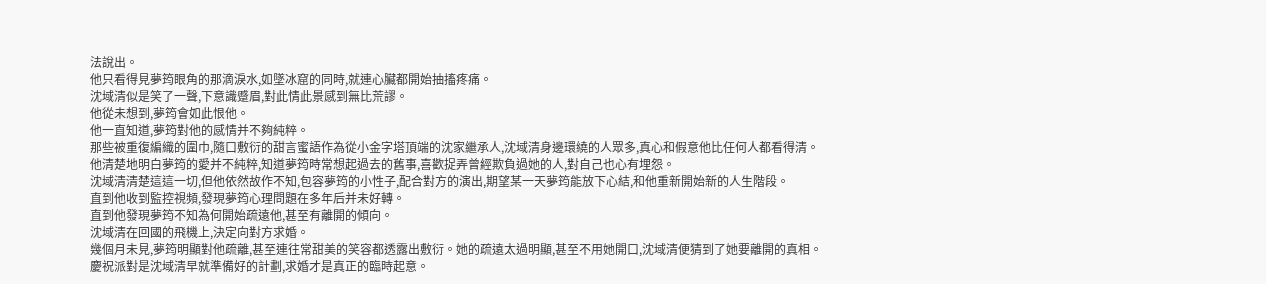法說出。
他只看得見夢筠眼角的那滴淚水,如墜冰窟的同時,就連心臟都開始抽搐疼痛。
沈域清似是笑了一聲,下意識蹙眉,對此情此景感到無比荒謬。
他從未想到,夢筠會如此恨他。
他一直知道,夢筠對他的感情并不夠純粹。
那些被重復編織的圍巾,隨口敷衍的甜言蜜語作為從小金字塔頂端的沈家繼承人,沈域清身邊環繞的人眾多,真心和假意他比任何人都看得清。
他清楚地明白夢筠的愛并不純粹,知道夢筠時常想起過去的舊事,喜歡捉弄曾經欺負過她的人,對自己也心有埋怨。
沈域清清楚這這一切,但他依然故作不知,包容夢筠的小性子,配合對方的演出,期望某一天夢筠能放下心結,和他重新開始新的人生階段。
直到他收到監控視頻,發現夢筠心理問題在多年后并未好轉。
直到他發現夢筠不知為何開始疏遠他,甚至有離開的傾向。
沈域清在回國的飛機上,決定向對方求婚。
幾個月未見,夢筠明顯對他疏離,甚至連往常甜美的笑容都透露出敷衍。她的疏遠太過明顯,甚至不用她開口,沈域清便猜到了她要離開的真相。
慶祝派對是沈域清早就準備好的計劃,求婚才是真正的臨時起意。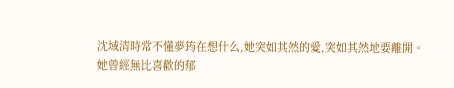沈域清時常不懂夢筠在想什么,她突如其然的愛,突如其然地要離開。
她曾經無比喜歡的郁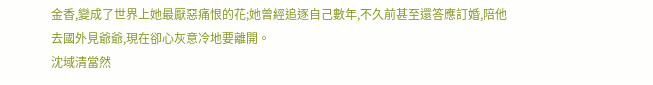金香,變成了世界上她最厭惡痛恨的花;她曾經追逐自己數年,不久前甚至還答應訂婚,陪他去國外見爺爺,現在卻心灰意冷地要離開。
沈域清當然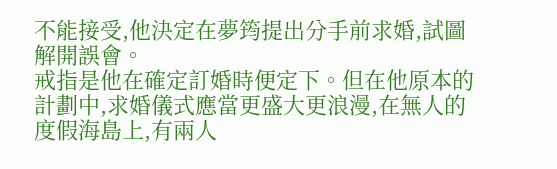不能接受,他決定在夢筠提出分手前求婚,試圖解開誤會。
戒指是他在確定訂婚時便定下。但在他原本的計劃中,求婚儀式應當更盛大更浪漫,在無人的度假海島上,有兩人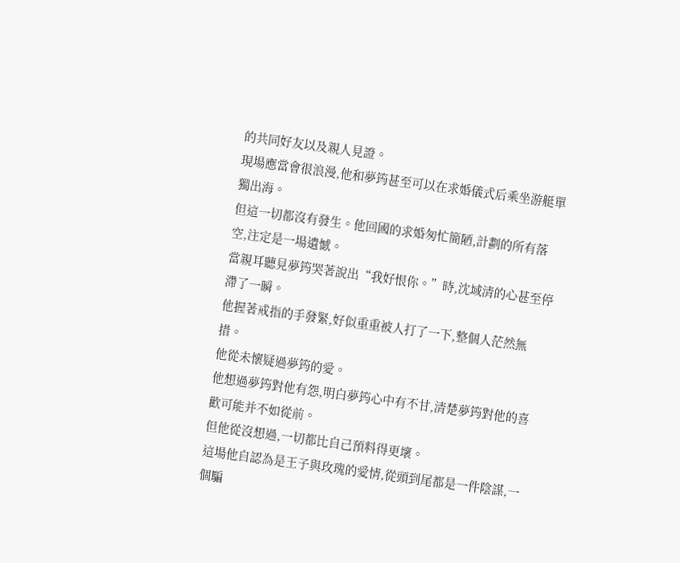的共同好友以及親人見證。
現場應當會很浪漫,他和夢筠甚至可以在求婚儀式后乘坐游艇單獨出海。
但這一切都沒有發生。他回國的求婚匆忙簡陋,計劃的所有落空,注定是一場遺憾。
當親耳聽見夢筠哭著說出“我好恨你。”時,沈域清的心甚至停滯了一瞬。
他握著戒指的手發緊,好似重重被人打了一下,整個人茫然無措。
他從未懷疑過夢筠的愛。
他想過夢筠對他有怨,明白夢筠心中有不甘,清楚夢筠對他的喜歡可能并不如從前。
但他從沒想過,一切都比自己預料得更壞。
這場他自認為是王子與玫瑰的愛情,從頭到尾都是一件陰謀,一個騙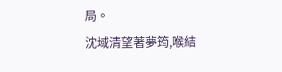局。
沈域清望著夢筠,喉結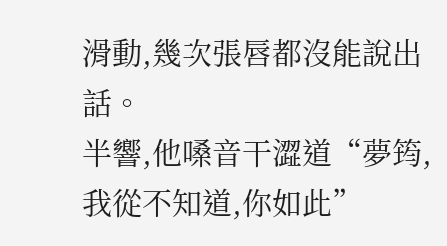滑動,幾次張唇都沒能說出話。
半響,他嗓音干澀道“夢筠,我從不知道,你如此”